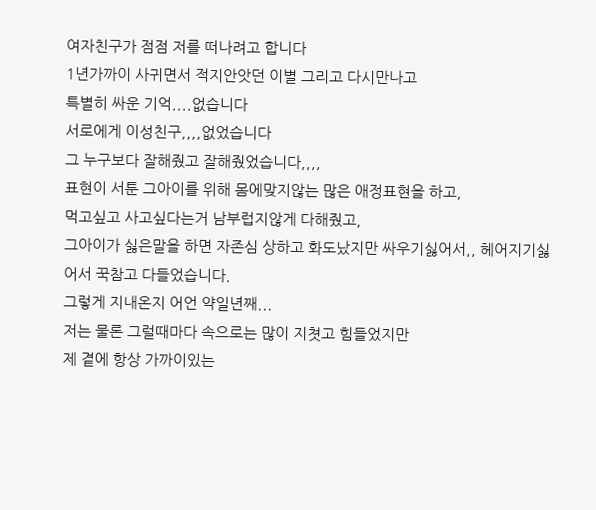여자친구가 점점 저를 떠나려고 합니다
1년가까이 사귀면서 적지안앗던 이별 그리고 다시만나고
특별히 싸운 기억....없습니다
서로에게 이성친구,,,,없었습니다
그 누구보다 잘해줬고 잘해줬었습니다,,,,
표현이 서툰 그아이를 위해 몸에맞지않는 많은 애정표현을 하고,
먹고싶고 사고싶다는거 남부럽지않게 다해줬고,
그아이가 싫은말을 하면 자존심 상하고 화도났지만 싸우기싫어서,, 헤어지기싫어서 꾹참고 다들었습니다.
그렇게 지내온지 어언 약일년째...
저는 물론 그럴때마다 속으로는 많이 지쳣고 힘들었지만
제 곁에 항상 가까이있는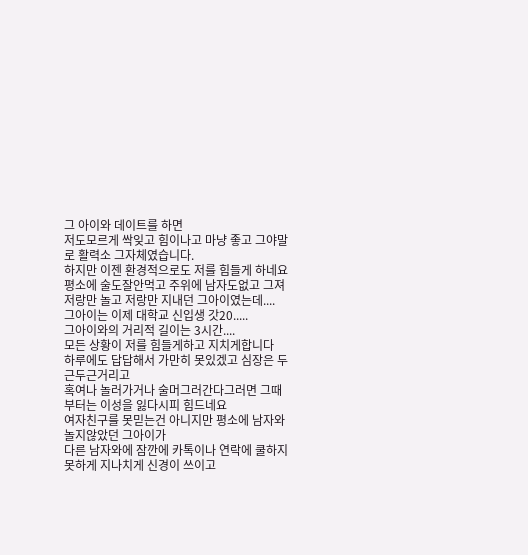그 아이와 데이트를 하면
저도모르게 싹잊고 힘이나고 마냥 좋고 그야말로 활력소 그자체였습니다.
하지만 이젠 환경적으로도 저를 힘들게 하네요
평소에 술도잘안먹고 주위에 남자도없고 그져 저랑만 놀고 저랑만 지내던 그아이였는데....
그아이는 이제 대학교 신입생 갓20.....
그아이와의 거리적 길이는 3시간....
모든 상황이 저를 힘들게하고 지치게합니다
하루에도 답답해서 가만히 못있겠고 심장은 두근두근거리고
혹여나 놀러가거나 술머그러간다그러면 그때부터는 이성을 잃다시피 힘드네요
여자친구를 못믿는건 아니지만 평소에 남자와 놀지않았던 그아이가
다른 남자와에 잠깐에 카톡이나 연락에 쿨하지못하게 지나치게 신경이 쓰이고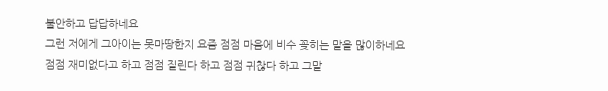불안하고 답답하네요
그런 저에게 그아이는 못마땅한지 요즘 점점 마음에 비수 꽂히는 말을 많이하네요
점점 재미없다고 하고 점점 질린다 하고 점점 귀찮다 하고 그말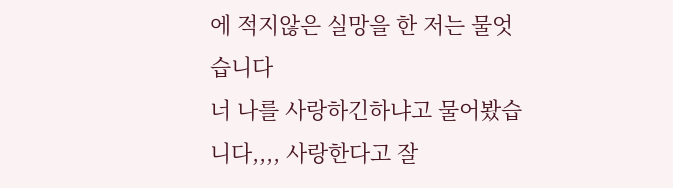에 적지않은 실망을 한 저는 물엇습니다
너 나를 사랑하긴하냐고 물어봤습니다,,,, 사랑한다고 잘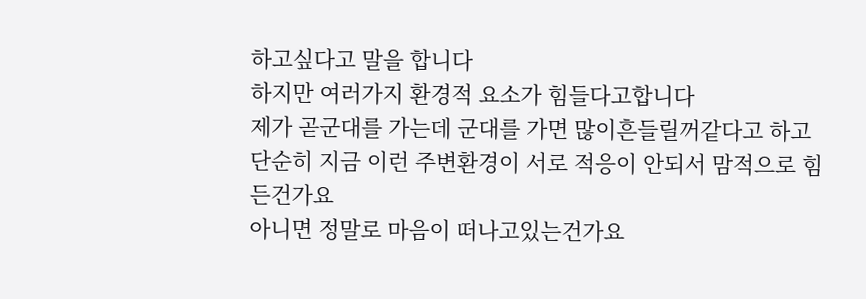하고싶다고 말을 합니다
하지만 여러가지 환경적 요소가 힘들다고합니다
제가 곧군대를 가는데 군대를 가면 많이흔들릴꺼같다고 하고
단순히 지금 이런 주변환경이 서로 적응이 안되서 맘적으로 힘든건가요
아니면 정말로 마음이 떠나고있는건가요